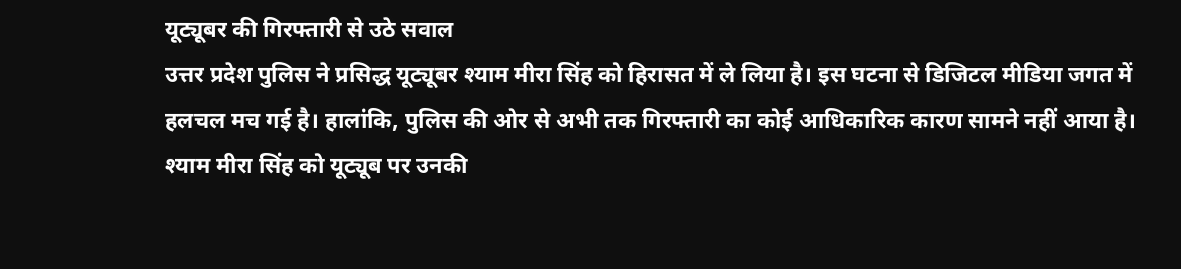यूट्यूबर की गिरफ्तारी से उठे सवाल
उत्तर प्रदेश पुलिस ने प्रसिद्ध यूट्यूबर श्याम मीरा सिंह को हिरासत में ले लिया है। इस घटना से डिजिटल मीडिया जगत में हलचल मच गई है। हालांकि, पुलिस की ओर से अभी तक गिरफ्तारी का कोई आधिकारिक कारण सामने नहीं आया है। श्याम मीरा सिंह को यूट्यूब पर उनकी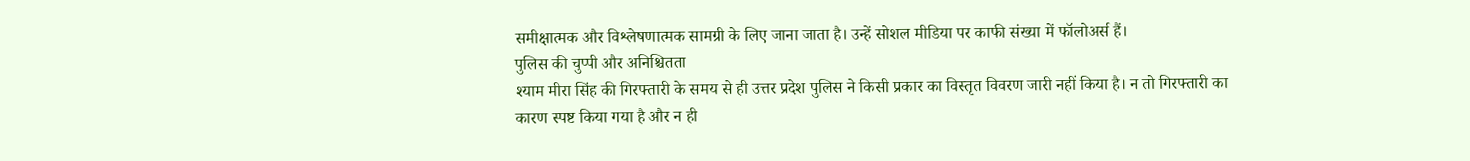समीक्षात्मक और विश्लेषणात्मक सामग्री के लिए जाना जाता है। उन्हें सोशल मीडिया पर काफी संख्या में फॉलोअर्स हैं।
पुलिस की चुप्पी और अनिश्चितता
श्याम मीरा सिंह की गिरफ्तारी के समय से ही उत्तर प्रदेश पुलिस ने किसी प्रकार का विस्तृत विवरण जारी नहीं किया है। न तो गिरफ्तारी का कारण स्पष्ट किया गया है और न ही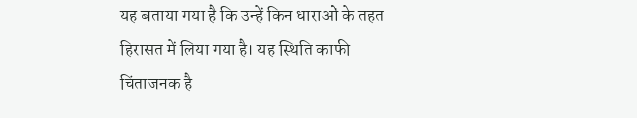यह बताया गया है कि उन्हें किन धाराओं के तहत हिरासत में लिया गया है। यह स्थिति काफी चिंताजनक है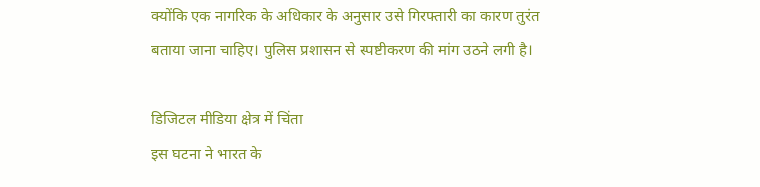क्योंकि एक नागरिक के अधिकार के अनुसार उसे गिरफ्तारी का कारण तुरंत बताया जाना चाहिए। पुलिस प्रशासन से स्पष्टीकरण की मांग उठने लगी है।

डिजिटल मीडिया क्षेत्र में चिंता
इस घटना ने भारत के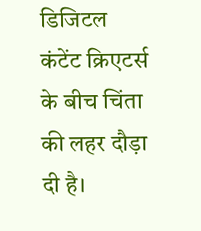डिजिटल कंटेंट क्रिएटर्स के बीच चिंता की लहर दौड़ा दी है।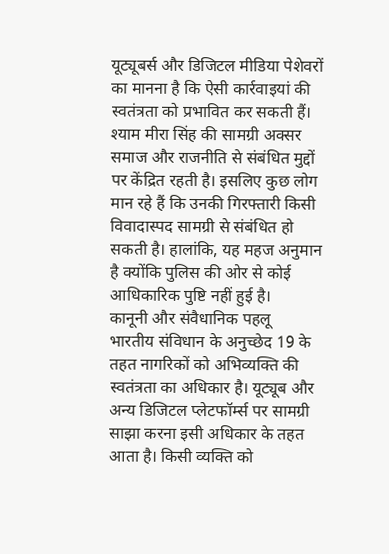यूट्यूबर्स और डिजिटल मीडिया पेशेवरों का मानना है कि ऐसी कार्रवाइयां की स्वतंत्रता को प्रभावित कर सकती हैं। श्याम मीरा सिंह की सामग्री अक्सर समाज और राजनीति से संबंधित मुद्दों पर केंद्रित रहती है। इसलिए कुछ लोग मान रहे हैं कि उनकी गिरफ्तारी किसी विवादास्पद सामग्री से संबंधित हो सकती है। हालांकि, यह महज अनुमान है क्योंकि पुलिस की ओर से कोई आधिकारिक पुष्टि नहीं हुई है।
कानूनी और संवैधानिक पहलू
भारतीय संविधान के अनुच्छेद 19 के तहत नागरिकों को अभिव्यक्ति की स्वतंत्रता का अधिकार है। यूट्यूब और अन्य डिजिटल प्लेटफॉर्म्स पर सामग्री साझा करना इसी अधिकार के तहत आता है। किसी व्यक्ति को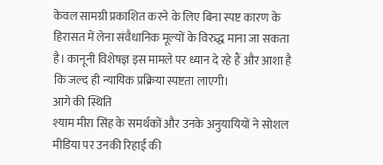केवल सामग्री प्रकाशित करने के लिए बिना स्पष्ट कारण के हिरासत में लेना संवैधानिक मूल्यों के विरुद्ध माना जा सकता है। कानूनी विशेषज्ञ इस मामले पर ध्यान दे रहे हैं और आशा है कि जल्द ही न्यायिक प्रक्रिया स्पष्टता लाएगी।
आगे की स्थिति
श्याम मीरा सिंह के समर्थकों और उनके अनुयायियों ने सोशल मीडिया पर उनकी रिहाई की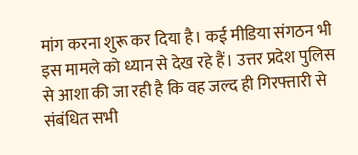मांग करना शुरू कर दिया है। कई मीडिया संगठन भी इस मामले को ध्यान से देख रहे हैं। उत्तर प्रदेश पुलिस से आशा की जा रही है कि वह जल्द ही गिरफ्तारी से संबंधित सभी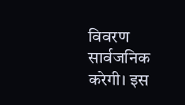विवरण सार्वजनिक करेगी। इस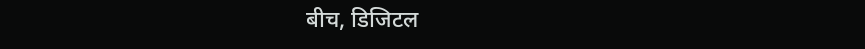बीच, डिजिटल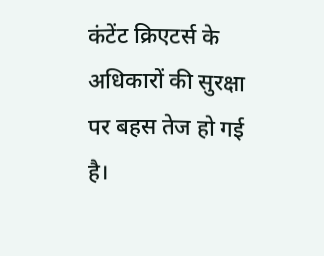कंटेंट क्रिएटर्स के अधिकारों की सुरक्षा पर बहस तेज हो गई है।